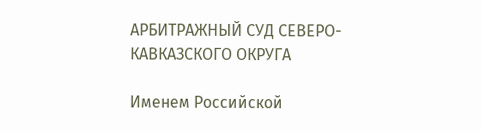АРБИТРАЖНЫЙ СУД СЕВЕРО-КАВКАЗСКОГО ОКРУГА

Именем Российской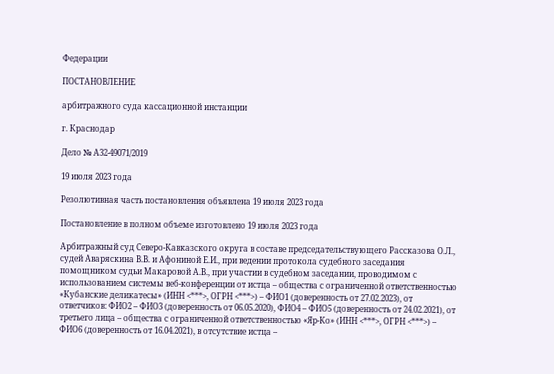Федерации

ПОСТАНОВЛЕНИЕ

арбитражного суда кассационной инстанции

г. Краснодар

Дело № А32-49071/2019

19 июля 2023 года

Резолютивная часть постановления объявлена 19 июля 2023 года

Постановление в полном объеме изготовлено 19 июля 2023 года

Арбитражный суд Северо-Кавказского округа в составе председательствующего Рассказова О.Л., судей Аваряскина В.В. и Афониной Е.И., при ведении протокола судебного заседания помощником судьи Макаровой А.В., при участии в судебном заседании, проводимом с использованием системы веб-конференции от истца – общества с ограниченной ответственностью «Кубанские деликатесы» (ИНН <***>, ОГРН <***>) – ФИО1 (доверенность от 27.02.2023), от ответчиков: ФИО2 – ФИО3 (доверенность от 06.05.2020), ФИО4 – ФИО5 (доверенность от 24.02.2021), от третьего лица – общества с ограниченной ответственностью «Яр-Ко» (ИНН <***>, ОГРН <***>) – ФИО6 (доверенность от 16.04.2021), в отсутствие истца –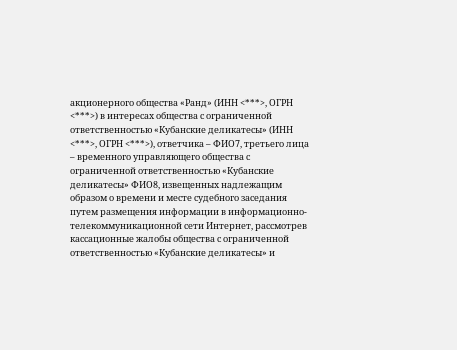акционерного общества «Ранд» (ИНН <***>, ОГРН <***>) в интересах общества с ограниченной ответственностью «Кубанские деликатесы» (ИНН <***>, ОГРН <***>), ответчика – ФИО7, третьего лица – временного управляющего общества с ограниченной ответственностью «Кубанские деликатесы» ФИО8, извещенных надлежащим образом о времени и месте судебного заседания путем размещения информации в информационно-телекоммуникационной сети Интернет, рассмотрев кассационные жалобы общества с ограниченной ответственностью «Кубанские деликатесы» и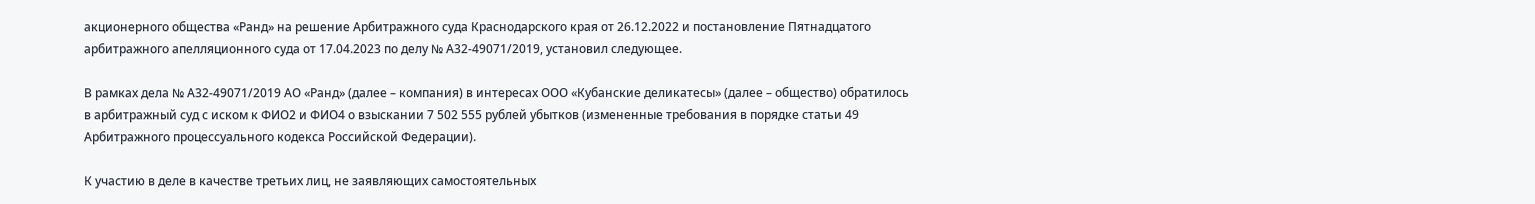акционерного общества «Ранд» на решение Арбитражного суда Краснодарского края от 26.12.2022 и постановление Пятнадцатого арбитражного апелляционного суда от 17.04.2023 по делу № А32-49071/2019, установил следующее.

В рамках дела № А32-49071/2019 АО «Ранд» (далее – компания) в интересах ООО «Кубанские деликатесы» (далее – общество) обратилось в арбитражный суд с иском к ФИО2 и ФИО4 о взыскании 7 502 555 рублей убытков (измененные требования в порядке статьи 49 Арбитражного процессуального кодекса Российской Федерации).

К участию в деле в качестве третьих лиц, не заявляющих самостоятельных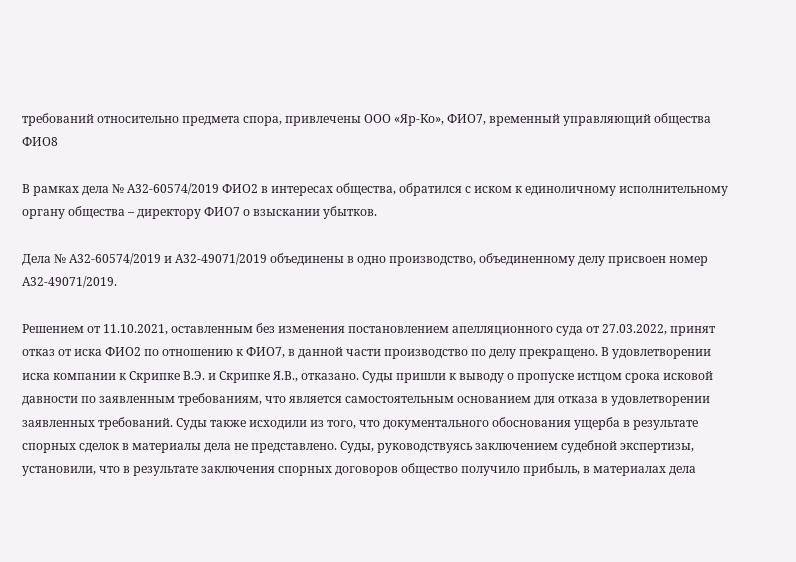требований относительно предмета спора, привлечены ООО «Яр-Ко», ФИО7, временный управляющий общества ФИО8

В рамках дела № А32-60574/2019 ФИО2 в интересах общества, обратился с иском к единоличному исполнительному органу общества – директору ФИО7 о взыскании убытков.

Дела № А32-60574/2019 и А32-49071/2019 объединены в одно производство, объединенному делу присвоен номер А32-49071/2019.

Решением от 11.10.2021, оставленным без изменения постановлением апелляционного суда от 27.03.2022, принят отказ от иска ФИО2 по отношению к ФИО7, в данной части производство по делу прекращено. В удовлетворении иска компании к Скрипке В.Э. и Скрипке Я.В., отказано. Суды пришли к выводу о пропуске истцом срока исковой давности по заявленным требованиям, что является самостоятельным основанием для отказа в удовлетворении заявленных требований. Суды также исходили из того, что документального обоснования ущерба в результате спорных сделок в материалы дела не представлено. Суды, руководствуясь заключением судебной экспертизы, установили, что в результате заключения спорных договоров общество получило прибыль, в материалах дела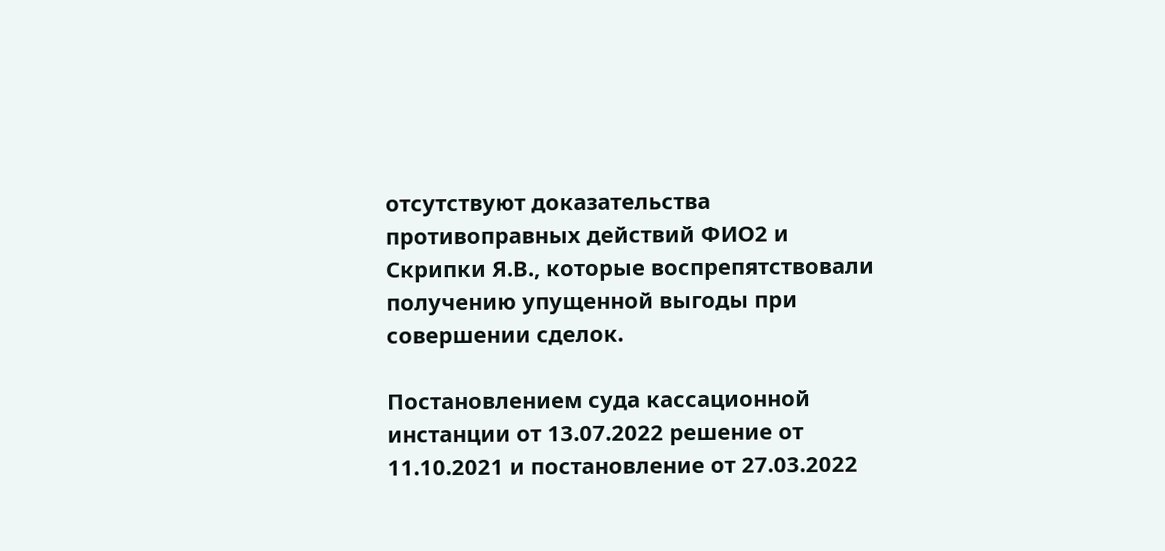отсутствуют доказательства противоправных действий ФИО2 и Скрипки Я.В., которые воспрепятствовали получению упущенной выгоды при совершении сделок.

Постановлением суда кассационной инстанции от 13.07.2022 решение от 11.10.2021 и постановление от 27.03.2022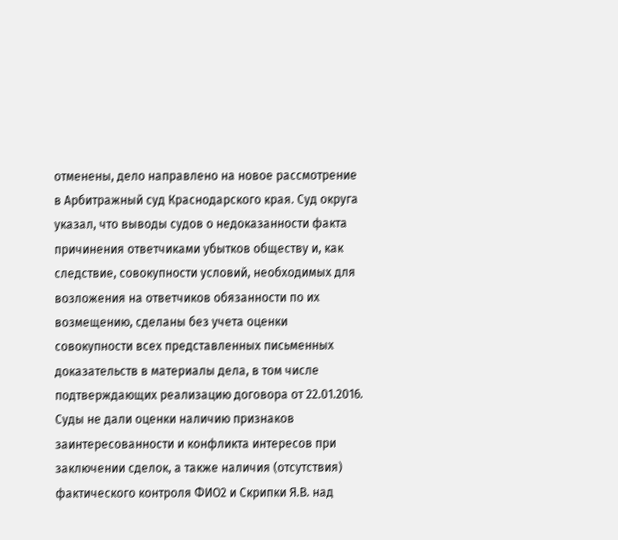отменены, дело направлено на новое рассмотрение в Арбитражный суд Краснодарского края. Суд округа указал, что выводы судов о недоказанности факта причинения ответчиками убытков обществу и, как следствие, совокупности условий, необходимых для возложения на ответчиков обязанности по их возмещению, сделаны без учета оценки совокупности всех представленных письменных доказательств в материалы дела, в том числе подтверждающих реализацию договора от 22.01.2016. Суды не дали оценки наличию признаков заинтересованности и конфликта интересов при заключении сделок, а также наличия (отсутствия) фактического контроля ФИО2 и Скрипки Я.В. над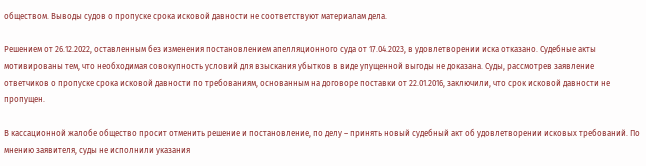обществом. Выводы судов о пропуске срока исковой давности не соответствуют материалам дела.

Решением от 26.12.2022, оставленным без изменения постановлением апелляционного суда от 17.04.2023, в удовлетворении иска отказано. Судебные акты мотивированы тем, что необходимая совокупность условий для взыскания убытков в виде упущенной выгоды не доказана. Суды, рассмотрев заявление ответчиков о пропуске срока исковой давности по требованиям, основанным на договоре поставки от 22.01.2016, заключили, что срок исковой давности не пропущен.

В кассационной жалобе общество просит отменить решение и постановление, по делу – принять новый судебный акт об удовлетворении исковых требований. По мнению заявителя, суды не исполнили указания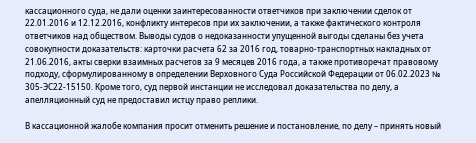кассационного суда, не дали оценки заинтересованности ответчиков при заключении сделок от 22.01.2016 и 12.12.2016, конфликту интересов при их заключении, а также фактического контроля ответчиков над обществом. Выводы судов о недоказанности упущенной выгоды сделаны без учета совокупности доказательств: карточки расчета 62 за 2016 год, товарно-транспортных накладных от 21.06.2016, акты сверки взаимных расчетов за 9 месяцев 2016 года, а также противоречат правовому подходу, сформулированному в определении Верховного Суда Российской Федерации от 06.02.2023 № 305-ЭС22-15150. Кроме того, суд первой инстанции не исследовал доказательства по делу, а апелляционный суд не предоставил истцу право реплики.

В кассационной жалобе компания просит отменить решение и постановление, по делу – принять новый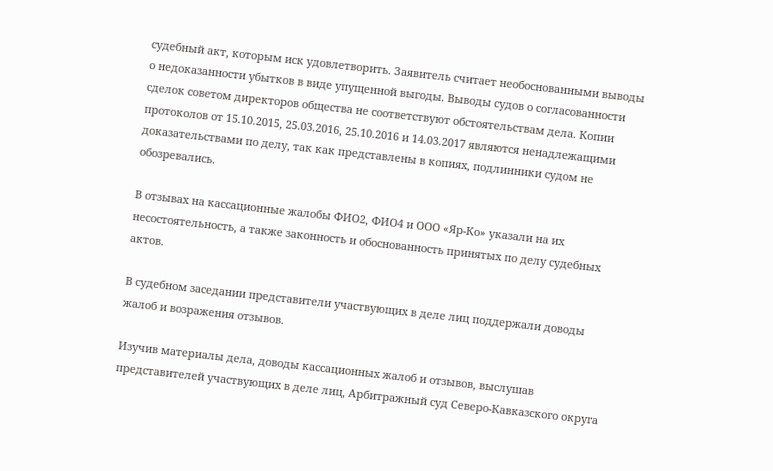судебный акт, которым иск удовлетворить. Заявитель считает необоснованными выводы о недоказанности убытков в виде упущенной выгоды. Выводы судов о согласованности сделок советом директоров общества не соответствуют обстоятельствам дела. Копии протоколов от 15.10.2015, 25.03.2016, 25.10.2016 и 14.03.2017 являются ненадлежащими доказательствами по делу, так как представлены в копиях, подлинники судом не обозревались.

В отзывах на кассационные жалобы ФИО2, ФИО4 и ООО «Яр-Ко» указали на их несостоятельность, а также законность и обоснованность принятых по делу судебных актов.

В судебном заседании представители участвующих в деле лиц поддержали доводы жалоб и возражения отзывов.

Изучив материалы дела, доводы кассационных жалоб и отзывов, выслушав представителей участвующих в деле лиц, Арбитражный суд Северо-Кавказского округа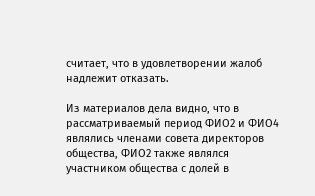считает, что в удовлетворении жалоб надлежит отказать.

Из материалов дела видно, что в рассматриваемый период ФИО2 и ФИО4 являлись членами совета директоров общества, ФИО2 также являлся участником общества с долей в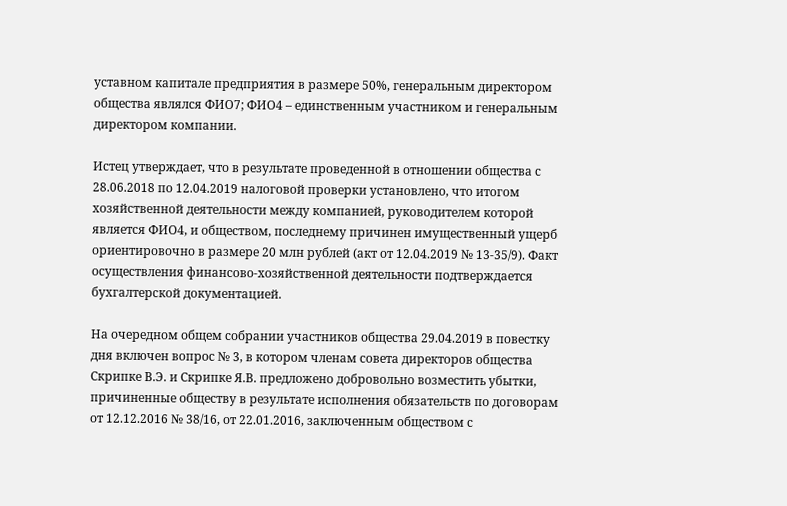уставном капитале предприятия в размере 50%, генеральным директором общества являлся ФИО7; ФИО4 – единственным участником и генеральным директором компании.

Истец утверждает, что в результате проведенной в отношении общества с 28.06.2018 по 12.04.2019 налоговой проверки установлено, что итогом хозяйственной деятельности между компанией, руководителем которой является ФИО4, и обществом, последнему причинен имущественный ущерб ориентировочно в размере 20 млн рублей (акт от 12.04.2019 № 13-35/9). Факт осуществления финансово-хозяйственной деятельности подтверждается бухгалтерской документацией.

На очередном общем собрании участников общества 29.04.2019 в повестку дня включен вопрос № 3, в котором членам совета директоров общества Скрипке В.Э. и Скрипке Я.В. предложено добровольно возместить убытки, причиненные обществу в результате исполнения обязательств по договорам от 12.12.2016 № 38/16, от 22.01.2016, заключенным обществом с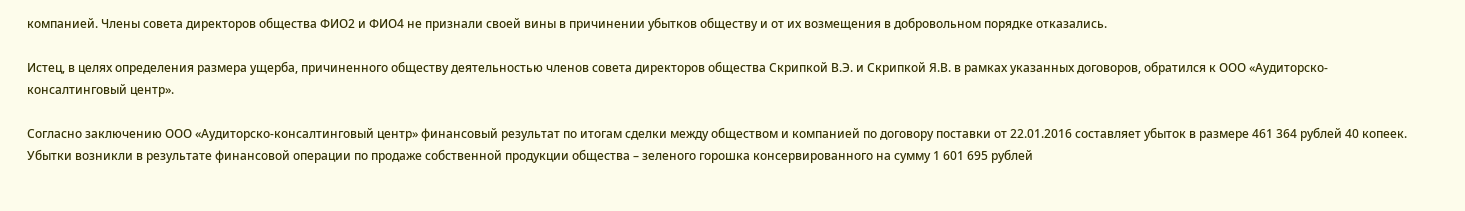компанией. Члены совета директоров общества ФИО2 и ФИО4 не признали своей вины в причинении убытков обществу и от их возмещения в добровольном порядке отказались.

Истец, в целях определения размера ущерба, причиненного обществу деятельностью членов совета директоров общества Скрипкой В.Э. и Скрипкой Я.В. в рамках указанных договоров, обратился к ООО «Аудиторско-консалтинговый центр».

Согласно заключению ООО «Аудиторско-консалтинговый центр» финансовый результат по итогам сделки между обществом и компанией по договору поставки от 22.01.2016 составляет убыток в размере 461 364 рублей 40 копеек. Убытки возникли в результате финансовой операции по продаже собственной продукции общества – зеленого горошка консервированного на сумму 1 601 695 рублей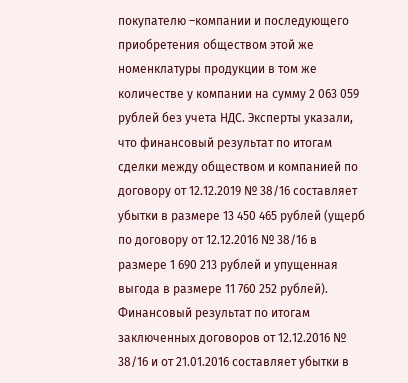покупателю –компании и последующего приобретения обществом этой же номенклатуры продукции в том же количестве у компании на сумму 2 063 059 рублей без учета НДС. Эксперты указали, что финансовый результат по итогам сделки между обществом и компанией по договору от 12.12.2019 № 38/16 составляет убытки в размере 13 450 465 рублей (ущерб по договору от 12.12.2016 № 38/16 в размере 1 690 213 рублей и упущенная выгода в размере 11 760 252 рублей). Финансовый результат по итогам заключенных договоров от 12.12.2016 № 38/16 и от 21.01.2016 составляет убытки в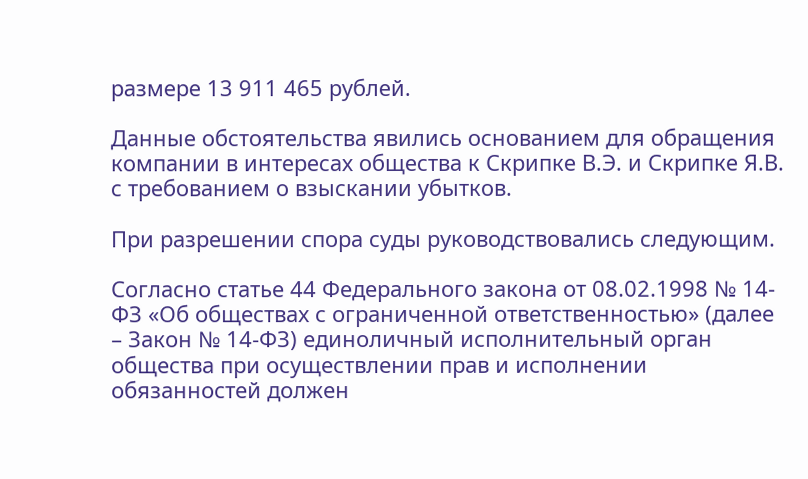размере 13 911 465 рублей.

Данные обстоятельства явились основанием для обращения компании в интересах общества к Скрипке В.Э. и Скрипке Я.В. с требованием о взыскании убытков.

При разрешении спора суды руководствовались следующим.

Согласно статье 44 Федерального закона от 08.02.1998 № 14-ФЗ «Об обществах с ограниченной ответственностью» (далее – Закон № 14-ФЗ) единоличный исполнительный орган общества при осуществлении прав и исполнении обязанностей должен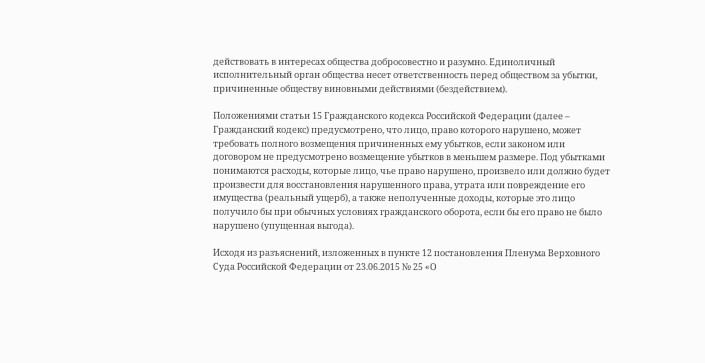действовать в интересах общества добросовестно и разумно. Единоличный исполнительный орган общества несет ответственность перед обществом за убытки, причиненные обществу виновными действиями (бездействием).

Положениями статьи 15 Гражданского кодекса Российской Федерации (далее – Гражданский кодекс) предусмотрено, что лицо, право которого нарушено, может требовать полного возмещения причиненных ему убытков, если законом или договором не предусмотрено возмещение убытков в меньшем размере. Под убытками понимаются расходы, которые лицо, чье право нарушено, произвело или должно будет произвести для восстановления нарушенного права, утрата или повреждение его имущества (реальный ущерб), а также неполученные доходы, которые это лицо получило бы при обычных условиях гражданского оборота, если бы его право не было нарушено (упущенная выгода).

Исходя из разъяснений, изложенных в пункте 12 постановления Пленума Верховного Суда Российской Федерации от 23.06.2015 № 25 «О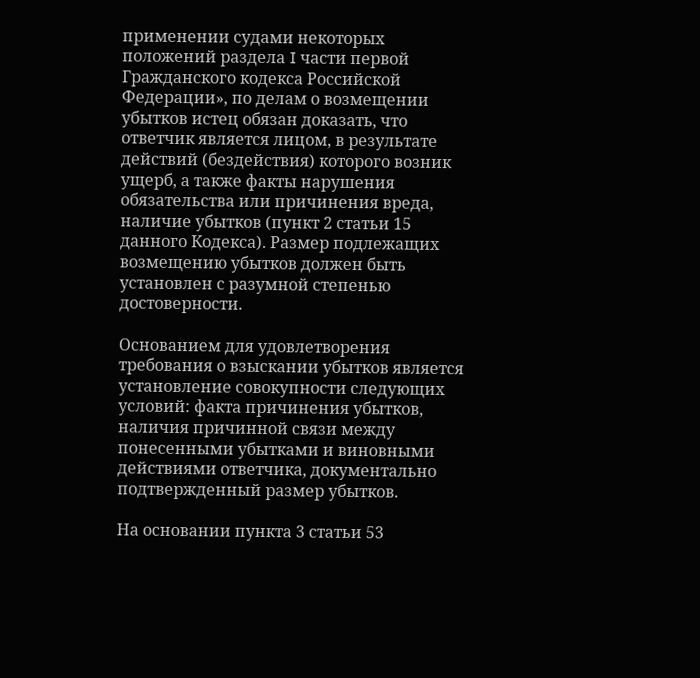применении судами некоторых положений раздела I части первой Гражданского кодекса Российской Федерации», по делам о возмещении убытков истец обязан доказать, что ответчик является лицом, в результате действий (бездействия) которого возник ущерб, а также факты нарушения обязательства или причинения вреда, наличие убытков (пункт 2 статьи 15 данного Кодекса). Размер подлежащих возмещению убытков должен быть установлен с разумной степенью достоверности.

Основанием для удовлетворения требования о взыскании убытков является установление совокупности следующих условий: факта причинения убытков, наличия причинной связи между понесенными убытками и виновными действиями ответчика, документально подтвержденный размер убытков.

На основании пункта 3 статьи 53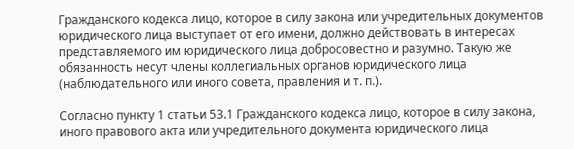Гражданского кодекса лицо, которое в силу закона или учредительных документов юридического лица выступает от его имени, должно действовать в интересах представляемого им юридического лица добросовестно и разумно. Такую же обязанность несут члены коллегиальных органов юридического лица (наблюдательного или иного совета, правления и т. п.).

Согласно пункту 1 статьи 53.1 Гражданского кодекса лицо, которое в силу закона, иного правового акта или учредительного документа юридического лица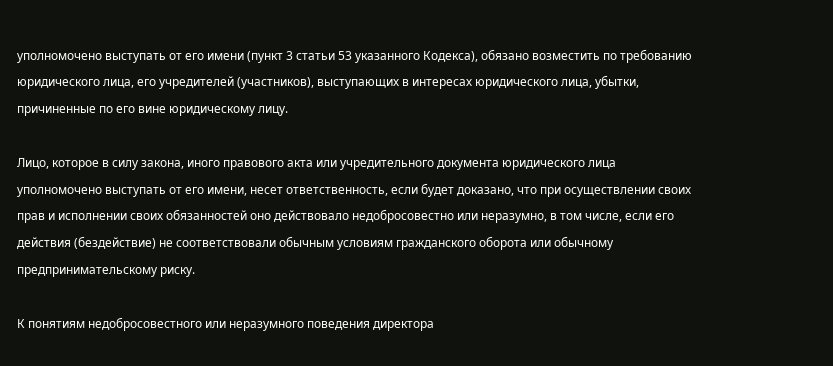уполномочено выступать от его имени (пункт 3 статьи 53 указанного Кодекса), обязано возместить по требованию юридического лица, его учредителей (участников), выступающих в интересах юридического лица, убытки, причиненные по его вине юридическому лицу.

Лицо, которое в силу закона, иного правового акта или учредительного документа юридического лица уполномочено выступать от его имени, несет ответственность, если будет доказано, что при осуществлении своих прав и исполнении своих обязанностей оно действовало недобросовестно или неразумно, в том числе, если его действия (бездействие) не соответствовали обычным условиям гражданского оборота или обычному предпринимательскому риску.

К понятиям недобросовестного или неразумного поведения директора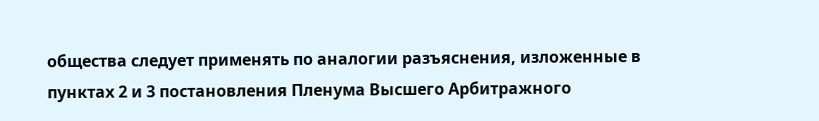общества следует применять по аналогии разъяснения, изложенные в пунктах 2 и 3 постановления Пленума Высшего Арбитражного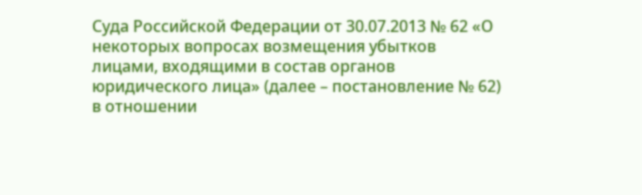Суда Российской Федерации от 30.07.2013 № 62 «О некоторых вопросах возмещения убытков лицами, входящими в состав органов юридического лица» (далее – постановление № 62) в отношении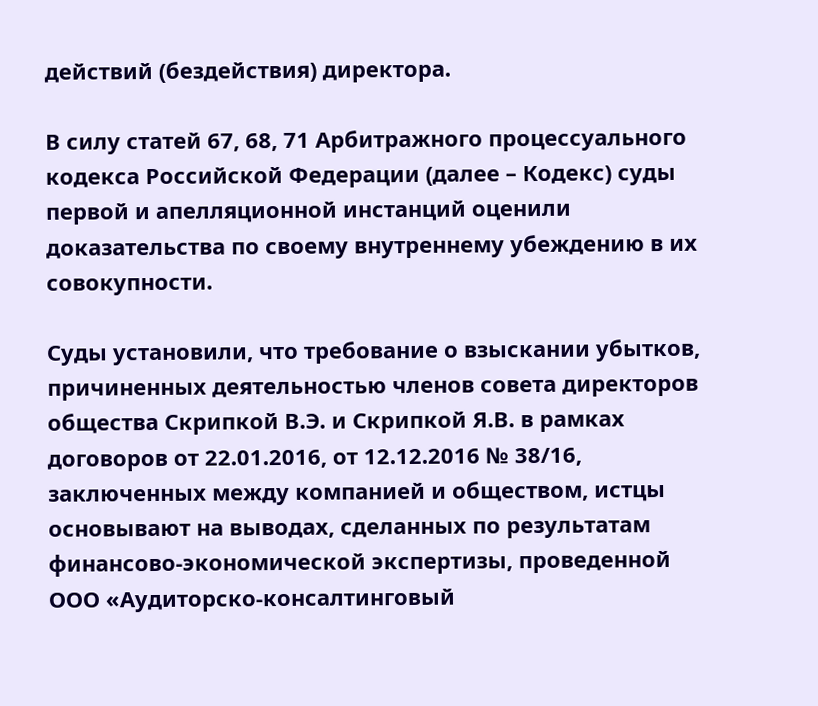действий (бездействия) директора.

В силу статей 67, 68, 71 Арбитражного процессуального кодекса Российской Федерации (далее – Кодекс) суды первой и апелляционной инстанций оценили доказательства по своему внутреннему убеждению в их совокупности.

Суды установили, что требование о взыскании убытков, причиненных деятельностью членов совета директоров общества Скрипкой В.Э. и Скрипкой Я.В. в рамках договоров от 22.01.2016, от 12.12.2016 № 38/16, заключенных между компанией и обществом, истцы основывают на выводах, сделанных по результатам финансово-экономической экспертизы, проведенной ООО «Аудиторско-консалтинговый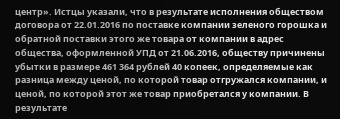центр». Истцы указали, что в результате исполнения обществом договора от 22.01.2016 по поставке компании зеленого горошка и обратной поставки этого же товара от компании в адрес общества, оформленной УПД от 21.06.2016, обществу причинены убытки в размере 461 364 рублей 40 копеек, определяемые как разница между ценой, по которой товар отгружался компании, и ценой, по которой этот же товар приобретался у компании. В результате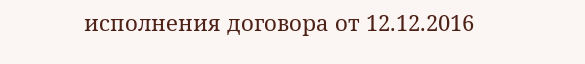исполнения договора от 12.12.2016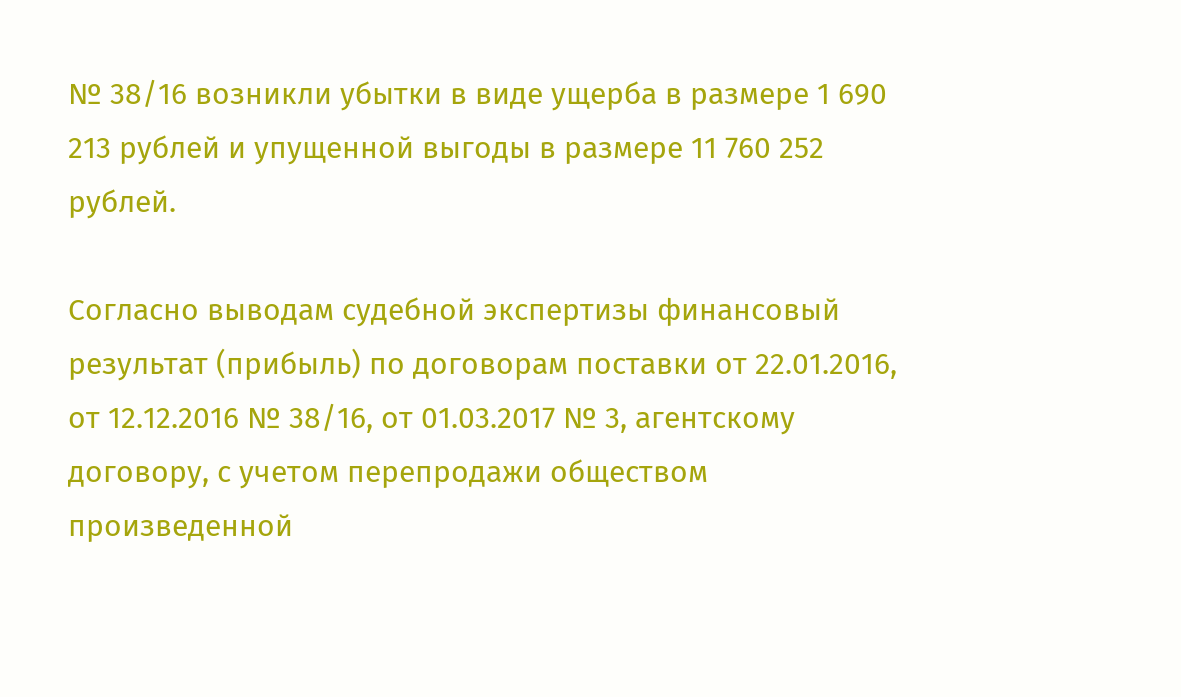№ 38/16 возникли убытки в виде ущерба в размере 1 690 213 рублей и упущенной выгоды в размере 11 760 252 рублей.

Согласно выводам судебной экспертизы финансовый результат (прибыль) по договорам поставки от 22.01.2016, от 12.12.2016 № 38/16, от 01.03.2017 № 3, агентскому договору, с учетом перепродажи обществом произведенной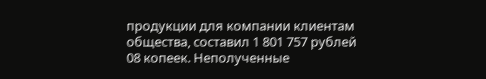продукции для компании клиентам общества, составил 1 801 757 рублей 08 копеек. Неполученные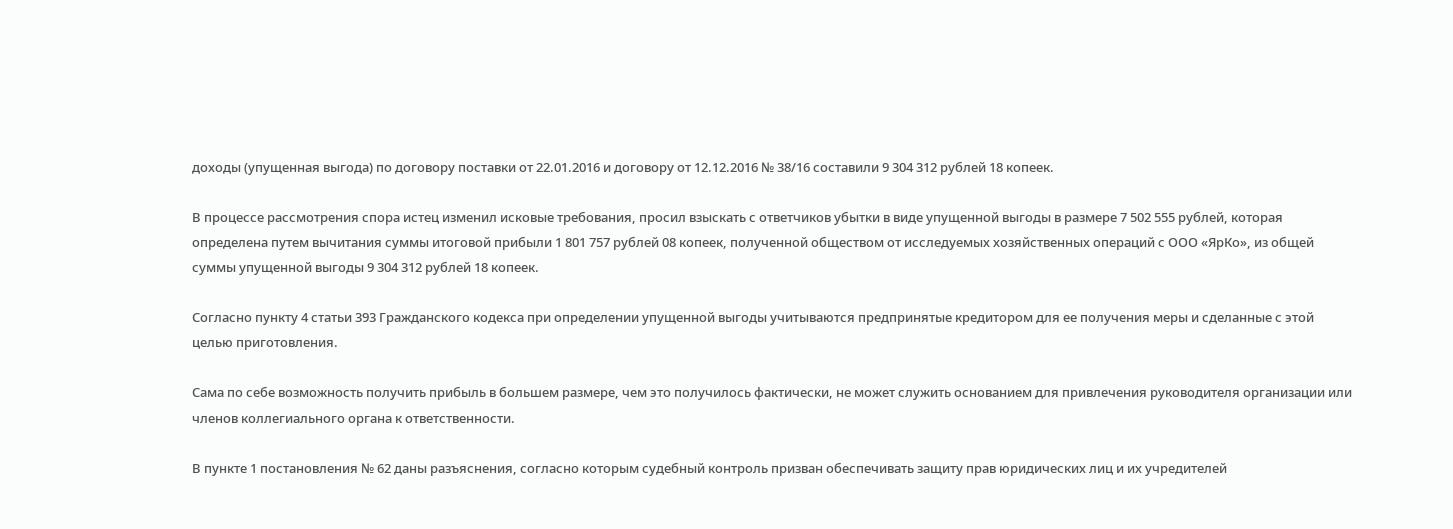доходы (упущенная выгода) по договору поставки от 22.01.2016 и договору от 12.12.2016 № 38/16 составили 9 304 312 рублей 18 копеек.

В процессе рассмотрения спора истец изменил исковые требования, просил взыскать с ответчиков убытки в виде упущенной выгоды в размере 7 502 555 рублей, которая определена путем вычитания суммы итоговой прибыли 1 801 757 рублей 08 копеек, полученной обществом от исследуемых хозяйственных операций с ООО «ЯрКо», из общей суммы упущенной выгоды 9 304 312 рублей 18 копеек.

Согласно пункту 4 статьи 393 Гражданского кодекса при определении упущенной выгоды учитываются предпринятые кредитором для ее получения меры и сделанные с этой целью приготовления.

Сама по себе возможность получить прибыль в большем размере, чем это получилось фактически, не может служить основанием для привлечения руководителя организации или членов коллегиального органа к ответственности.

В пункте 1 постановления № 62 даны разъяснения, согласно которым судебный контроль призван обеспечивать защиту прав юридических лиц и их учредителей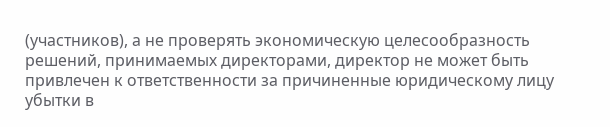(участников), а не проверять экономическую целесообразность решений, принимаемых директорами, директор не может быть привлечен к ответственности за причиненные юридическому лицу убытки в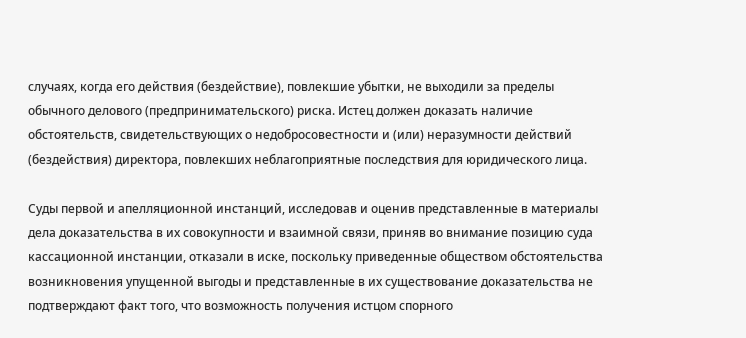случаях, когда его действия (бездействие), повлекшие убытки, не выходили за пределы обычного делового (предпринимательского) риска. Истец должен доказать наличие обстоятельств, свидетельствующих о недобросовестности и (или) неразумности действий (бездействия) директора, повлекших неблагоприятные последствия для юридического лица.

Суды первой и апелляционной инстанций, исследовав и оценив представленные в материалы дела доказательства в их совокупности и взаимной связи, приняв во внимание позицию суда кассационной инстанции, отказали в иске, поскольку приведенные обществом обстоятельства возникновения упущенной выгоды и представленные в их существование доказательства не подтверждают факт того, что возможность получения истцом спорного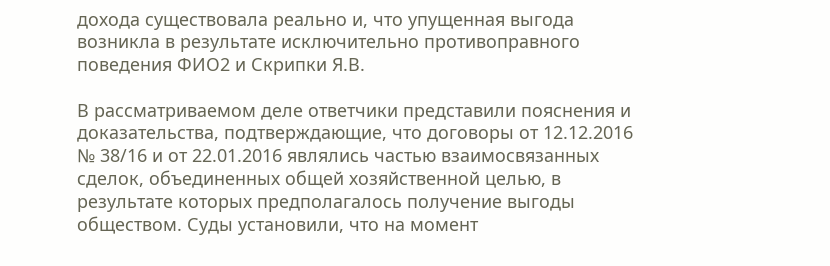дохода существовала реально и, что упущенная выгода возникла в результате исключительно противоправного поведения ФИО2 и Скрипки Я.В.

В рассматриваемом деле ответчики представили пояснения и доказательства, подтверждающие, что договоры от 12.12.2016 № 38/16 и от 22.01.2016 являлись частью взаимосвязанных сделок, объединенных общей хозяйственной целью, в результате которых предполагалось получение выгоды обществом. Суды установили, что на момент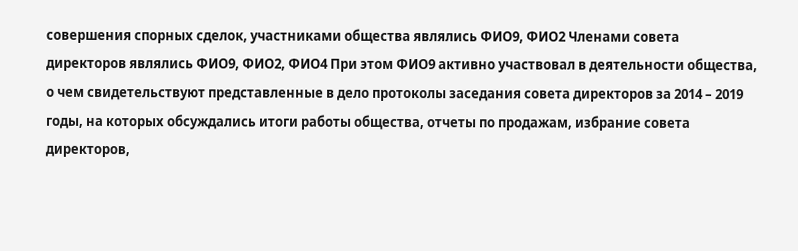совершения спорных сделок, участниками общества являлись ФИО9, ФИО2 Членами совета директоров являлись ФИО9, ФИО2, ФИО4 При этом ФИО9 активно участвовал в деятельности общества, о чем свидетельствуют представленные в дело протоколы заседания совета директоров за 2014 – 2019 годы, на которых обсуждались итоги работы общества, отчеты по продажам, избрание совета директоров,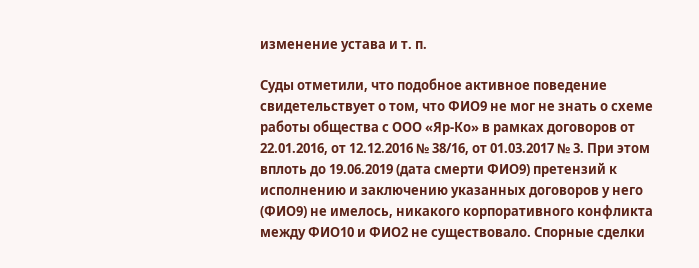изменение устава и т. п.

Суды отметили, что подобное активное поведение свидетельствует о том, что ФИО9 не мог не знать о схеме работы общества с ООО «Яр-Ко» в рамках договоров от 22.01.2016, от 12.12.2016 № 38/16, от 01.03.2017 № 3. При этом вплоть до 19.06.2019 (дата смерти ФИО9) претензий к исполнению и заключению указанных договоров у него (ФИО9) не имелось, никакого корпоративного конфликта между ФИО10 и ФИО2 не существовало. Спорные сделки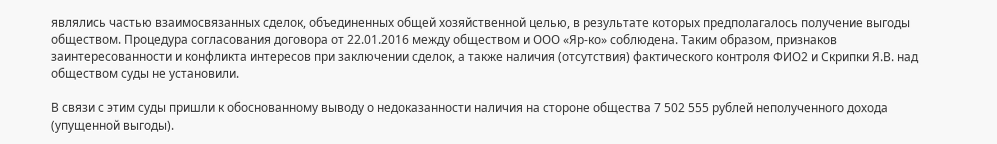являлись частью взаимосвязанных сделок, объединенных общей хозяйственной целью, в результате которых предполагалось получение выгоды обществом. Процедура согласования договора от 22.01.2016 между обществом и ООО «Яр-ко» соблюдена. Таким образом, признаков заинтересованности и конфликта интересов при заключении сделок, а также наличия (отсутствия) фактического контроля ФИО2 и Скрипки Я.В. над обществом суды не установили.

В связи с этим суды пришли к обоснованному выводу о недоказанности наличия на стороне общества 7 502 555 рублей неполученного дохода (упущенной выгоды).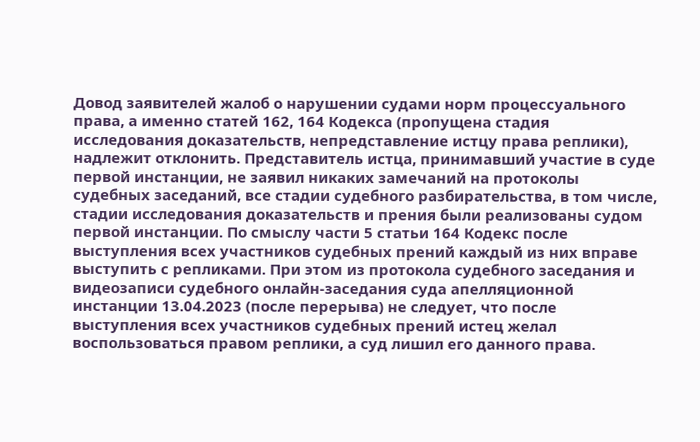Довод заявителей жалоб о нарушении судами норм процессуального права, а именно статей 162, 164 Кодекса (пропущена стадия исследования доказательств, непредставление истцу права реплики), надлежит отклонить. Представитель истца, принимавший участие в суде первой инстанции, не заявил никаких замечаний на протоколы судебных заседаний, все стадии судебного разбирательства, в том числе, стадии исследования доказательств и прения были реализованы судом первой инстанции. По смыслу части 5 статьи 164 Кодекс после выступления всех участников судебных прений каждый из них вправе выступить с репликами. При этом из протокола судебного заседания и видеозаписи судебного онлайн-заседания суда апелляционной инстанции 13.04.2023 (после перерыва) не следует, что после выступления всех участников судебных прений истец желал воспользоваться правом реплики, а суд лишил его данного права.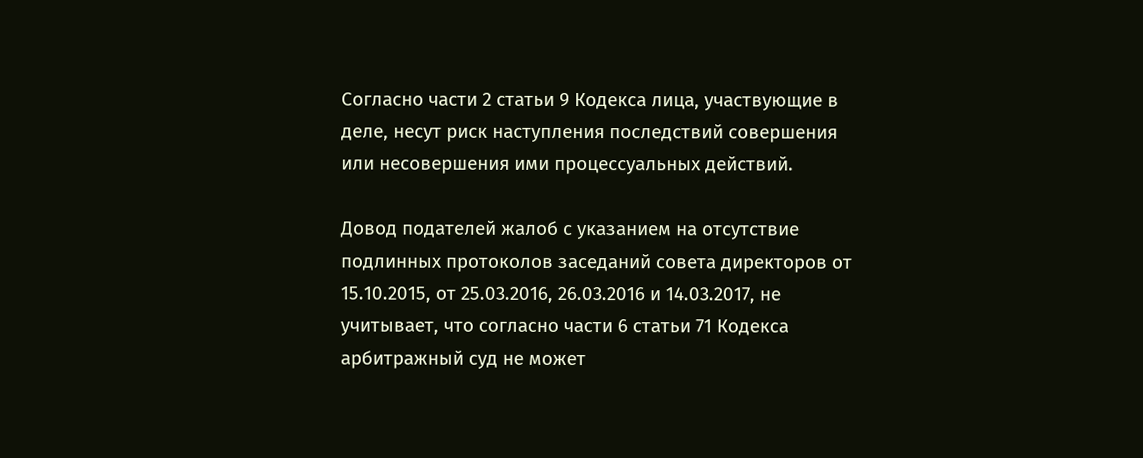Согласно части 2 статьи 9 Кодекса лица, участвующие в деле, несут риск наступления последствий совершения или несовершения ими процессуальных действий.

Довод подателей жалоб с указанием на отсутствие подлинных протоколов заседаний совета директоров от 15.10.2015, от 25.03.2016, 26.03.2016 и 14.03.2017, не учитывает, что согласно части 6 статьи 71 Кодекса арбитражный суд не может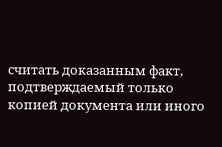считать доказанным факт, подтверждаемый только копией документа или иного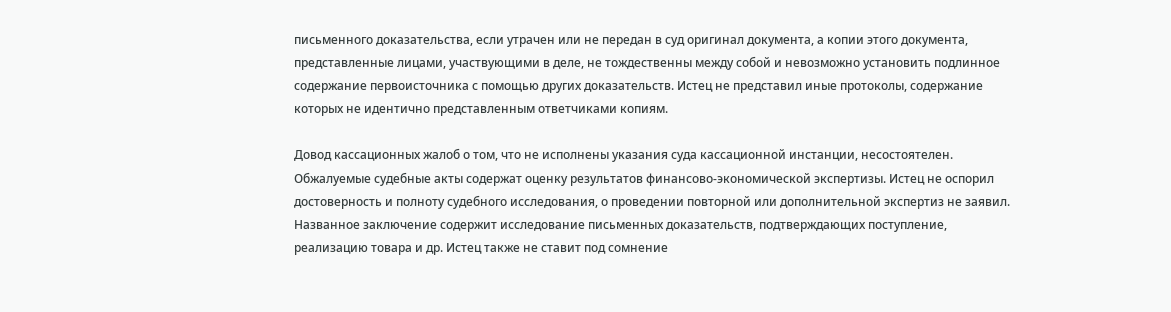письменного доказательства, если утрачен или не передан в суд оригинал документа, а копии этого документа, представленные лицами, участвующими в деле, не тождественны между собой и невозможно установить подлинное содержание первоисточника с помощью других доказательств. Истец не представил иные протоколы, содержание которых не идентично представленным ответчиками копиям.

Довод кассационных жалоб о том, что не исполнены указания суда кассационной инстанции, несостоятелен. Обжалуемые судебные акты содержат оценку результатов финансово-экономической экспертизы. Истец не оспорил достоверность и полноту судебного исследования, о проведении повторной или дополнительной экспертиз не заявил. Названное заключение содержит исследование письменных доказательств, подтверждающих поступление, реализацию товара и др. Истец также не ставит под сомнение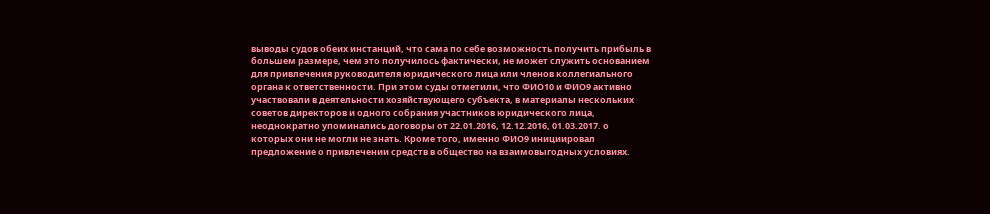выводы судов обеих инстанций, что сама по себе возможность получить прибыль в большем размере, чем это получилось фактически, не может служить основанием для привлечения руководителя юридического лица или членов коллегиального органа к ответственности. При этом суды отметили, что ФИО10 и ФИО9 активно участвовали в деятельности хозяйствующего субъекта, в материалы нескольких советов директоров и одного собрания участников юридического лица, неоднократно упоминались договоры от 22.01.2016, 12.12.2016, 01.03.2017. о которых они не могли не знать. Кроме того, именно ФИО9 инициировал предложение о привлечении средств в общество на взаимовыгодных условиях.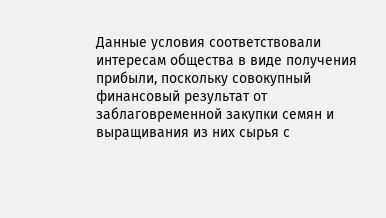Данные условия соответствовали интересам общества в виде получения прибыли, поскольку совокупный финансовый результат от заблаговременной закупки семян и выращивания из них сырья с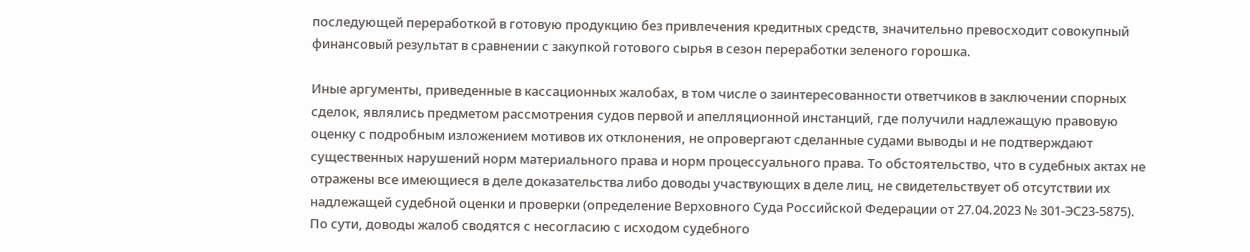последующей переработкой в готовую продукцию без привлечения кредитных средств, значительно превосходит совокупный финансовый результат в сравнении с закупкой готового сырья в сезон переработки зеленого горошка.

Иные аргументы, приведенные в кассационных жалобах, в том числе о заинтересованности ответчиков в заключении спорных сделок, являлись предметом рассмотрения судов первой и апелляционной инстанций, где получили надлежащую правовую оценку с подробным изложением мотивов их отклонения, не опровергают сделанные судами выводы и не подтверждают существенных нарушений норм материального права и норм процессуального права. То обстоятельство, что в судебных актах не отражены все имеющиеся в деле доказательства либо доводы участвующих в деле лиц, не свидетельствует об отсутствии их надлежащей судебной оценки и проверки (определение Верховного Суда Российской Федерации от 27.04.2023 № 301-ЭС23-5875). По сути, доводы жалоб сводятся с несогласию с исходом судебного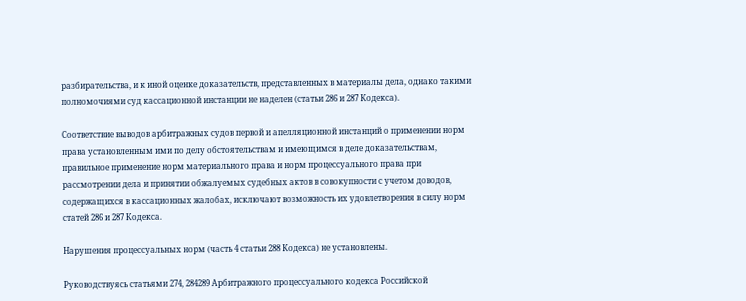разбирательства, и к иной оценке доказательств, представленных в материалы дела, однако такими полномочиями суд кассационной инстанции не наделен (статьи 286 и 287 Кодекса).

Соответствие выводов арбитражных судов первой и апелляционной инстанций о применении норм права установленным ими по делу обстоятельствам и имеющимся в деле доказательствам, правильное применение норм материального права и норм процессуального права при рассмотрении дела и принятии обжалуемых судебных актов в совокупности с учетом доводов, содержащихся в кассационных жалобах, исключают возможность их удовлетворения в силу норм статей 286 и 287 Кодекса.

Нарушения процессуальных норм (часть 4 статьи 288 Кодекса) не установлены.

Руководствуясь статьями 274, 284289 Арбитражного процессуального кодекса Российской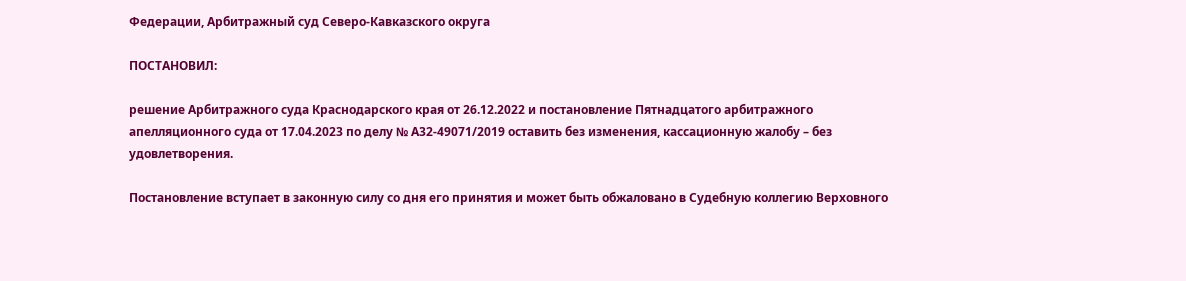Федерации, Арбитражный суд Северо-Кавказского округа

ПОСТАНОВИЛ:

решение Арбитражного суда Краснодарского края от 26.12.2022 и постановление Пятнадцатого арбитражного апелляционного суда от 17.04.2023 по делу № А32-49071/2019 оставить без изменения, кассационную жалобу – без удовлетворения.

Постановление вступает в законную силу со дня его принятия и может быть обжаловано в Судебную коллегию Верховного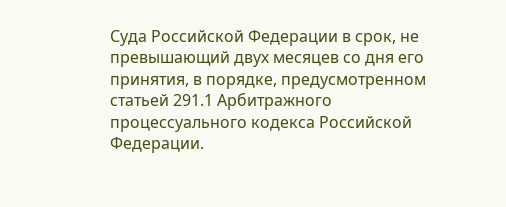Суда Российской Федерации в срок, не превышающий двух месяцев со дня его принятия, в порядке, предусмотренном статьей 291.1 Арбитражного процессуального кодекса Российской Федерации.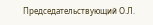Председательствующий О.Л.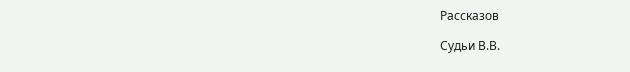Рассказов

Судьи В.В.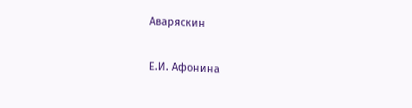Аваряскин

Е.И. Афонина